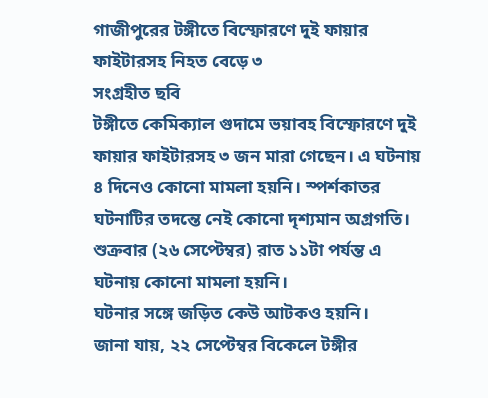গাজীপুরের টঙ্গীতে বিস্ফোরণে দুই ফায়ার ফাইটারসহ নিহত বেড়ে ৩
সংগ্রহীত ছবি
টঙ্গীতে কেমিক্যাল গুদামে ভয়াবহ বিস্ফোরণে দুই ফায়ার ফাইটারসহ ৩ জন মারা গেছেন। এ ঘটনায় ৪ দিনেও কোনো মামলা হয়নি। স্পর্শকাতর ঘটনাটির তদন্তে নেই কোনো দৃশ্যমান অগ্রগতি।
শুক্রবার (২৬ সেপ্টেম্বর) রাত ১১টা পর্যন্ত এ ঘটনায় কোনো মামলা হয়নি।
ঘটনার সঙ্গে জড়িত কেউ আটকও হয়নি।
জানা যায়, ২২ সেপ্টেম্বর বিকেলে টঙ্গীর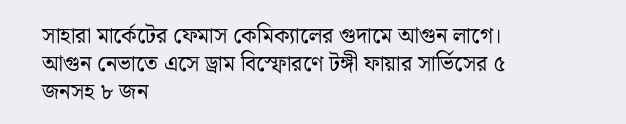সাহারা মার্কেটের ফেমাস কেমিক্যালের গুদামে আগুন লাগে। আগুন নেভাতে এসে ড্রাম বিস্ফোরণে টঙ্গী ফায়ার সার্ভিসের ৫ জনসহ ৮ জন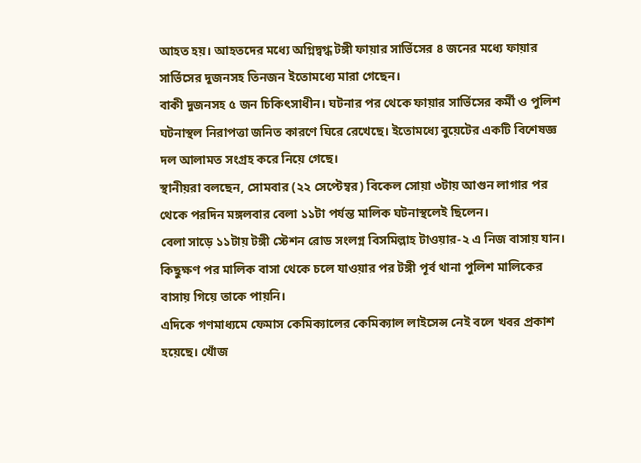আহত হয়। আহতদের মধ্যে অগ্নিদ্বগ্ধ টঙ্গী ফায়ার সার্ভিসের ৪ জনের মধ্যে ফায়ার সার্ভিসের দুজনসহ তিনজন ইতোমধ্যে মারা গেছেন।
বাকী দুজনসহ ৫ জন চিকিৎসাধীন। ঘটনার পর থেকে ফায়ার সার্ভিসের কর্মী ও পুলিশ ঘটনাস্থল নিরাপত্তা জনিত কারণে ঘিরে রেখেছে। ইতোমধ্যে বুয়েটের একটি বিশেষজ্ঞ দল আলামত সংগ্রহ করে নিয়ে গেছে।
স্থানীয়রা বলছেন, সোমবার (২২ সেপ্টেম্বর) বিকেল সোয়া ৩টায় আগুন লাগার পর থেকে পরদিন মঙ্গলবার বেলা ১১টা পর্যন্ত মালিক ঘটনাস্থলেই ছিলেন।
বেলা সাড়ে ১১টায় টঙ্গী স্টেশন রোড সংলগ্ন বিসমিল্লাহ টাওয়ার-২ এ নিজ বাসায় যান। কিছুক্ষণ পর মালিক বাসা থেকে চলে যাওয়ার পর টঙ্গী পূর্ব থানা পুলিশ মালিকের বাসায় গিয়ে তাকে পায়নি।
এদিকে গণমাধ্যমে ফেমাস কেমিক্যালের কেমিক্যাল লাইসেন্স নেই বলে খবর প্রকাশ হয়েছে। খোঁজ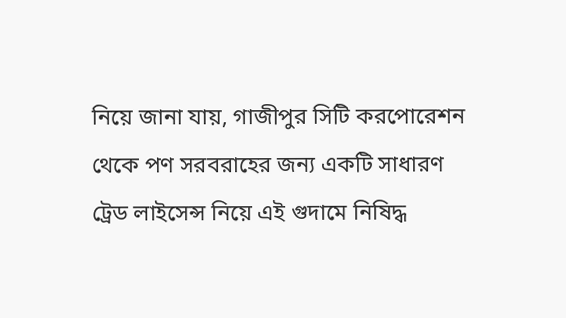নিয়ে জানা যায়, গাজীপুর সিটি করপোরেশন থেকে পণ সরবরাহের জন্য একটি সাধারণ ট্রেড লাইসেন্স নিয়ে এই গুদামে নিষিদ্ধ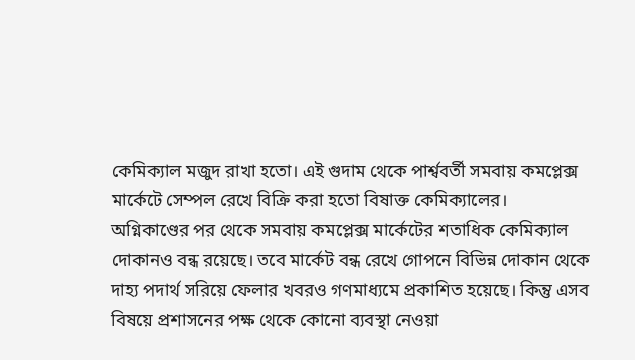কেমিক্যাল মজুদ রাখা হতো। এই গুদাম থেকে পার্শ্ববর্তী সমবায় কমপ্লেক্স মার্কেটে সেম্পল রেখে বিক্রি করা হতো বিষাক্ত কেমিক্যালের।
অগ্নিকাণ্ডের পর থেকে সমবায় কমপ্লেক্স মার্কেটের শতাধিক কেমিক্যাল দোকানও বন্ধ রয়েছে। তবে মার্কেট বন্ধ রেখে গোপনে বিভিন্ন দোকান থেকে দাহ্য পদার্থ সরিয়ে ফেলার খবরও গণমাধ্যমে প্রকাশিত হয়েছে। কিন্তু এসব বিষয়ে প্রশাসনের পক্ষ থেকে কোনো ব্যবস্থা নেওয়া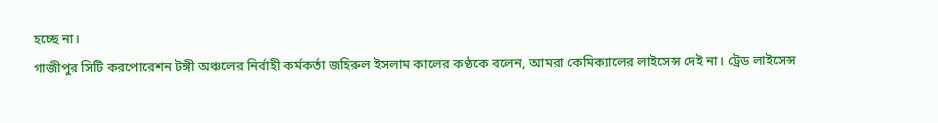হচ্ছে না।
গাজীপুর সিটি করপোরেশন টঙ্গী অঞ্চলের নির্বাহী কর্মকর্তা জহিরুল ইসলাম কালের কণ্ঠকে বলেন, আমরা কেমিক্যালের লাইসেন্স দেই না। ট্রেড লাইসেন্স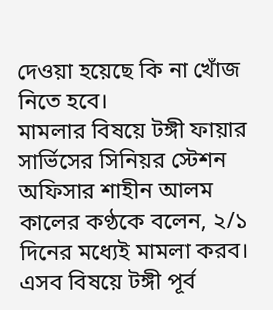দেওয়া হয়েছে কি না খোঁজ নিতে হবে।
মামলার বিষয়ে টঙ্গী ফায়ার সার্ভিসের সিনিয়র স্টেশন অফিসার শাহীন আলম কালের কণ্ঠকে বলেন, ২/১ দিনের মধ্যেই মামলা করব।
এসব বিষয়ে টঙ্গী পূর্ব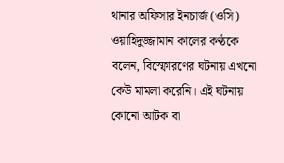থানার অফিসার ইনচার্জ (ওসি) ওয়াহিদুজ্জামান কালের কণ্ঠকে বলেন, বিস্ফোরণের ঘটনায় এখনো কেউ মামলা করেনি। এই ঘটনায় কোনো আটক বা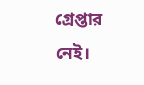গ্রেপ্তার নেই।